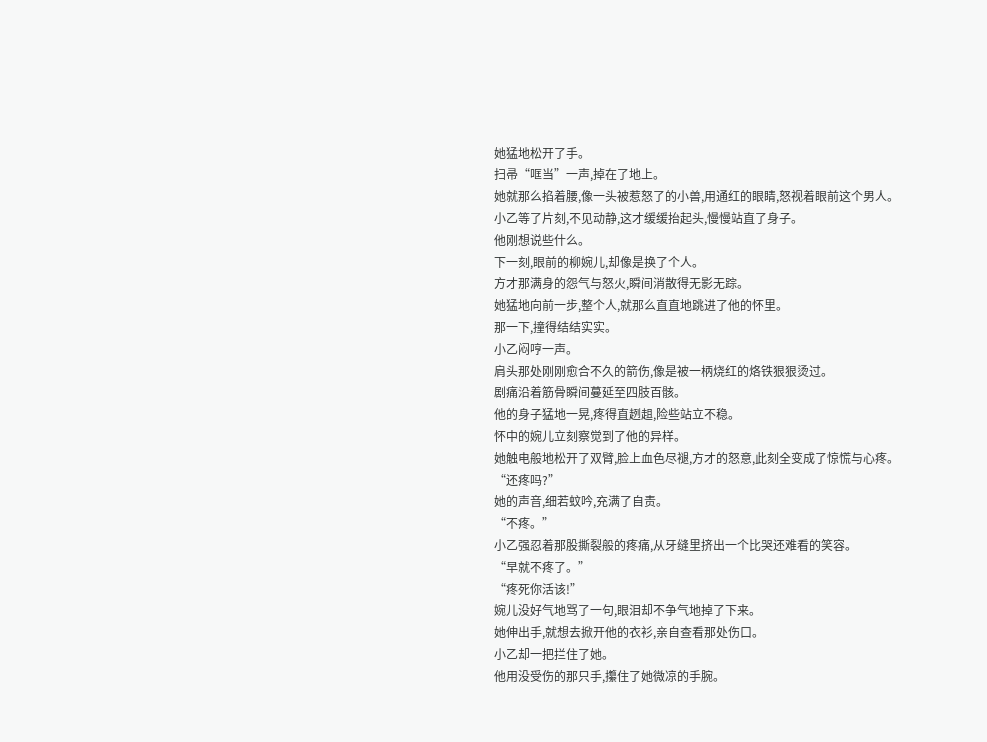她猛地松开了手。
扫帚“哐当”一声,掉在了地上。
她就那么掐着腰,像一头被惹怒了的小兽,用通红的眼睛,怒视着眼前这个男人。
小乙等了片刻,不见动静,这才缓缓抬起头,慢慢站直了身子。
他刚想说些什么。
下一刻,眼前的柳婉儿,却像是换了个人。
方才那满身的怨气与怒火,瞬间消散得无影无踪。
她猛地向前一步,整个人,就那么直直地跳进了他的怀里。
那一下,撞得结结实实。
小乙闷哼一声。
肩头那处刚刚愈合不久的箭伤,像是被一柄烧红的烙铁狠狠烫过。
剧痛沿着筋骨瞬间蔓延至四肢百骸。
他的身子猛地一晃,疼得直趔趄,险些站立不稳。
怀中的婉儿立刻察觉到了他的异样。
她触电般地松开了双臂,脸上血色尽褪,方才的怒意,此刻全变成了惊慌与心疼。
“还疼吗?”
她的声音,细若蚊吟,充满了自责。
“不疼。”
小乙强忍着那股撕裂般的疼痛,从牙缝里挤出一个比哭还难看的笑容。
“早就不疼了。”
“疼死你活该!”
婉儿没好气地骂了一句,眼泪却不争气地掉了下来。
她伸出手,就想去掀开他的衣衫,亲自查看那处伤口。
小乙却一把拦住了她。
他用没受伤的那只手,攥住了她微凉的手腕。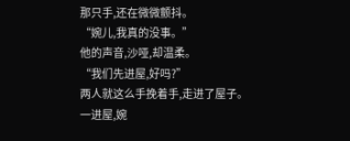那只手,还在微微颤抖。
“婉儿,我真的没事。”
他的声音,沙哑,却温柔。
“我们先进屋,好吗?”
两人就这么手挽着手,走进了屋子。
一进屋,婉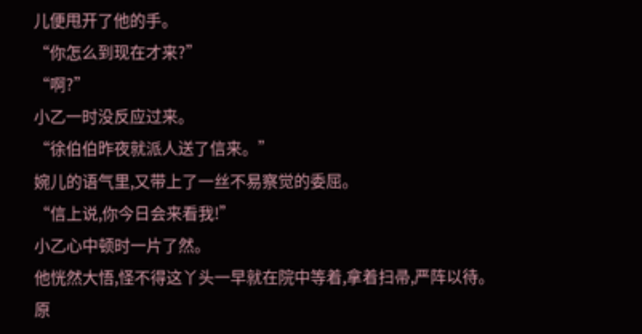儿便甩开了他的手。
“你怎么到现在才来?”
“啊?”
小乙一时没反应过来。
“徐伯伯昨夜就派人送了信来。”
婉儿的语气里,又带上了一丝不易察觉的委屈。
“信上说,你今日会来看我!”
小乙心中顿时一片了然。
他恍然大悟,怪不得这丫头一早就在院中等着,拿着扫帚,严阵以待。
原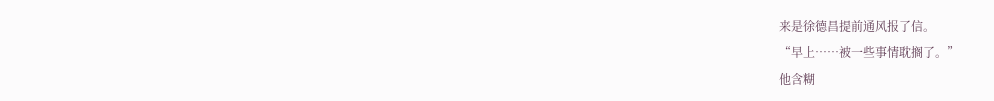来是徐德昌提前通风报了信。
“早上……被一些事情耽搁了。”
他含糊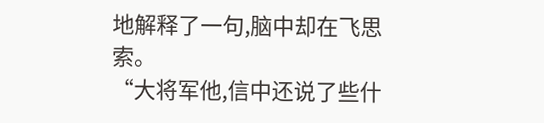地解释了一句,脑中却在飞思索。
“大将军他,信中还说了些什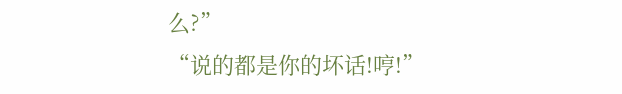么?”
“说的都是你的坏话!哼!”